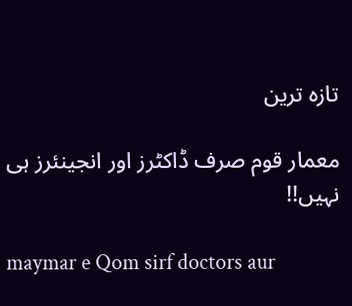تازہ ترین

معمار قوم صرف ڈاکٹرز اور انجینئرز ہی نہیں!!

maymar e Qom sirf doctors aur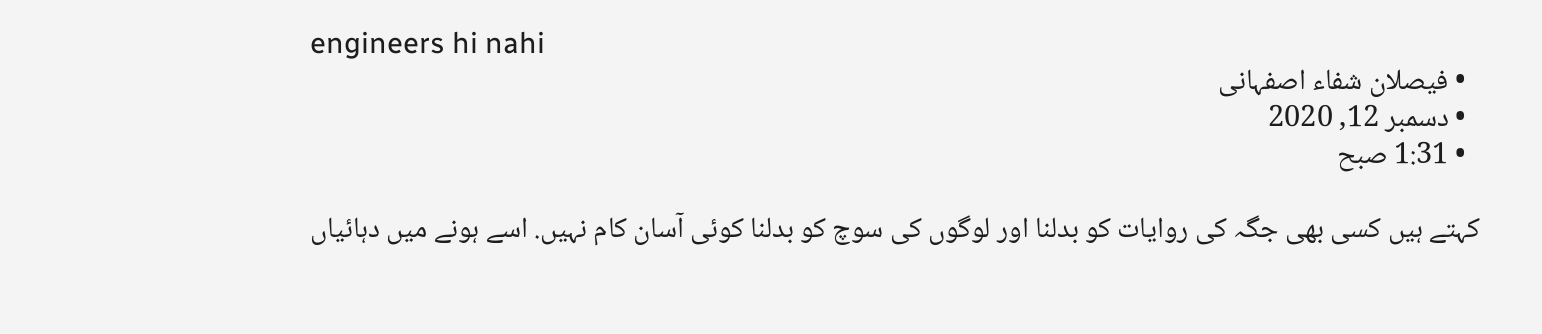engineers hi nahi
  • فیصلان شفاء اصفہانی
  • دسمبر 12, 2020
  • 1:31 صبح

کہتے ہیں کسی بھی جگہ کی روایات کو بدلنا اور لوگوں کی سوچ کو بدلنا کوئی آسان کام نہیں. اسے ہونے میں دہائیاں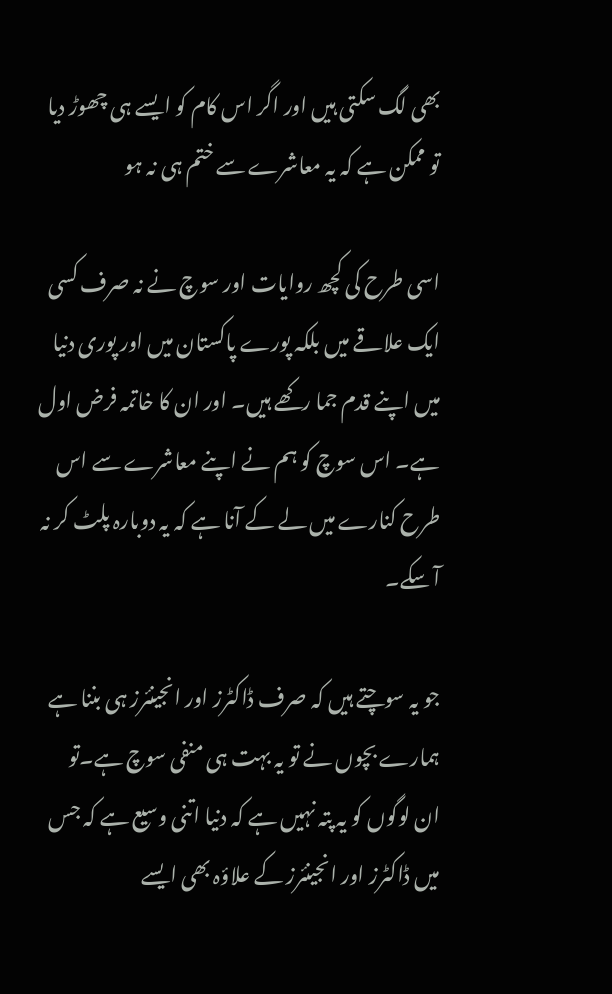بھی لگ سکتی ہیں اور اگر اس کام کو ایسے ہی چھوڑ دیا تو ممکن ہے کہ یہ معاشرے سے ختم ہی نہ ہو

اسی طرح کی کچھ روایات اور سوچ نے نہ صرف کسی ایک علاقے میں بلکہ پورے پاکستان میں اور پوری دنیا میں اپنے قدم جما رکھے ہیں۔ اور ان کا خاتمہ فرض اول ہے۔ اس سوچ کو ہم نے اپنے معاشرے سے اس طرح کنارے میں لے کے آنا ہے کہ یہ دوبارہ پلٹ کر نہ آ سکے۔

جو یہ سوچتے ہیں کہ صرف ڈاکٹرز اور انجینئرز ہی بننا ہے ہمارے بچوں نے تو یہ بہت ہی منفی سوچ ہے۔تو ان لوگوں کو یہ پتہ نہیں ہے کہ دنیا اتنی وسیع ہے کہ جس میں ڈاکٹرز اور انجینئرز کے علاؤہ بھی ایسے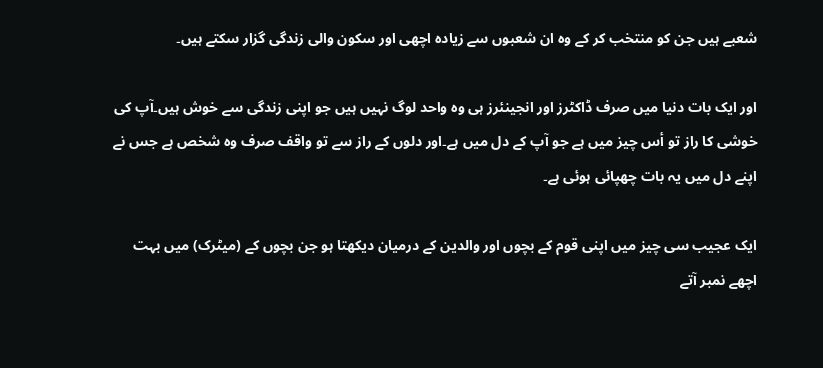شعبے ہیں جن کو منتخب کر کے وہ ان شعبوں سے زیادہ اچھی اور سکون والی زندگی گزار سکتے ہیں۔

اور ایک بات دنیا میں صرف ڈاکٹرز اور انجینئرز ہی وہ واحد لوگ نہیں ہیں جو اپنی زندگی سے خوش ہیں۔آپ کی خوشی کا راز تو أس چیز میں ہے جو آپ کے دل میں ہے۔اور دلوں کے راز سے تو واقف صرف وہ شخص ہے جس نے اپنے دل میں یہ بات چھپائی ہوئی ہے۔

ایک عجیب سی چیز میں اپنی قوم کے بچوں اور والدین کے درمیان دیکھتا ہو جن بچوں کے (میٹرک) میں بہت اچھے نمبر آتے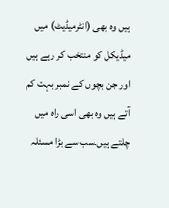ہیں وہ بھی (انٹرمیڈیٹ) میں میڈیکل کو منتخب کر رہے ہیں اور جن بچوں کے نمبر بہت کم آتے ہیں وہ بھی اسی راہ میں چلتے ہیں۔سب سے بڑا مسئلہ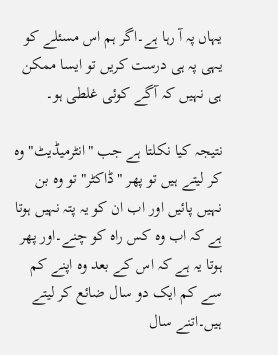یہاں پہ آ رہا ہے۔اگر ہم اس مسئلے کو یہی پہ ہی درست کریں تو ایسا ممکن ہی نہیں کہ آگے کوئی غلطی ہو۔

نتیجہ کیا نکلتا ہے جب "انٹرمیڈیٹ" وہ کر لیتے ہیں تو پھر "ڈاکٹر" تو وہ بن نہیں پائیں اور اب ان کو یہ پتہ نہیں ہوتا ہے کہ اب وہ کس راہ کو چنے۔اور پھر ہوتا یہ ہے کہ اس کے بعد وہ اپنے کم سے کم ایک دو سال ضائع کر لیتے ہیں۔اتنے سال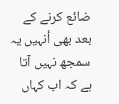ضائع کرنے کے بعد بھی أنہیں یہ سمجھ نہیں آتا ہے کہ اب کہاں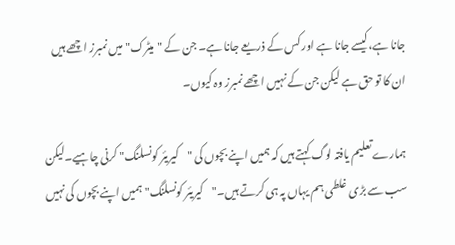جانا ہے،کیسے جانا ہے اور کس کے ذریعے جانا ہے۔ جن کے "میٹرک" میں نمبرز اچھے ہیں ان کا تو حق ہے لیکن جن کے نہیں اچھے نمبرز وہ کیوں۔

ہمارے تعلیم یافتہ لوگ کہتے ہیں کہ ہمیں اپنے بچوں کی "کیریئر کونسلنگ" کرنی چاہیے۔لیکن سب سے بڑی غلطی ہم یہاں پہ ہی کرتے ہیں۔"کیریئر کونسلنگ" ہمیں اپنے بچوں کی نہیں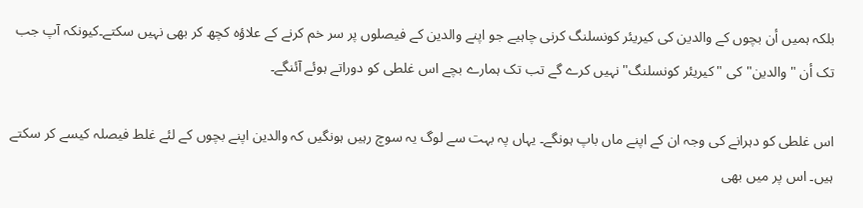بلکہ ہمیں أن بچوں کے والدین کی کیریئر کونسلنگ کرنی چاہیے جو اپنے والدین کے فیصلوں پر سر خم کرنے کے علاؤہ کچھ کر بھی نہیں سکتے۔کیونکہ آپ جب تک أن "والدین" کی "کیریئر کونسلنگ" نہیں کرے گے تب تک ہمارے بچے اس غلطی کو دوراتے ہوئے آئنگے۔

اس غلطی کو دہرانے کی وجہ ان کے اپنے ماں باپ ہونگے۔ یہاں پہ بہت سے لوگ یہ سوچ رہیں ہونگیں کہ والدین اپنے بچوں کے لئے غلط فیصلہ کیسے کر سکتے ہیں۔ اس پر میں بھی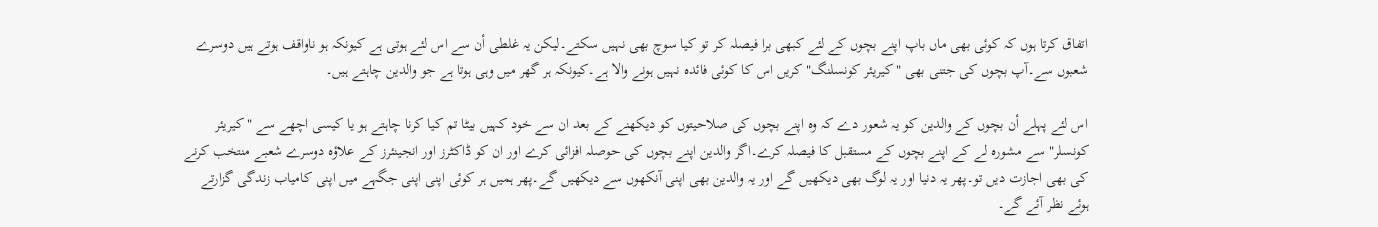اتفاق کرتا ہوں کہ کوئی بھی ماں باپ اپنے بچوں کے لئے کبھی برا فیصلہ کر تو کیا سوچ بھی نہیں سکتے۔لیکن یہ غلطی أن سے اس لئے ہوتی ہے کیونکہ ہو ناواقف ہوتے ہیں دوسرے شعبوں سے۔آپ بچوں کی جتنی بھی "کیریئر کونسلنگ" کریں اس کا کوئی فائدہ نہیں ہونے والا ہے۔کیونکہ ہر گھر میں وہی ہوتا ہے جو والدین چاہتے ہیں۔

اس لئے پہلے أن بچوں کے والدین کو یہ شعور دے کہ وہ اپنے بچوں کی صلاحیتوں کو دیکھنے کے بعد ان سے خود کہیں بیٹا تم کیا کرنا چاہتے ہو یا کیسی اچھے سے "کیریئر کونسلر" سے مشورہ لے کے اپنے بچوں کے مستقبل کا فیصلہ کرے۔اگر والدین اپنے بچوں کی حوصلہ افزائی کرے اور ان کو ڈاکٹرز اور انجینئرز کے علاؤہ دوسرے شعبے منتخب کرنے کی بھی اجازت دیں تو۔پھر یہ دنیا اور یہ لوگ بھی دیکھیں گے اور یہ والدین بھی اپنی آنکھوں سے دیکھیں گے۔پھر ہمیں ہر کوئی اپنی اپنی جگہے میں اپنی کامیاب زندگی گزارتے ہوئے نظر آئے گے۔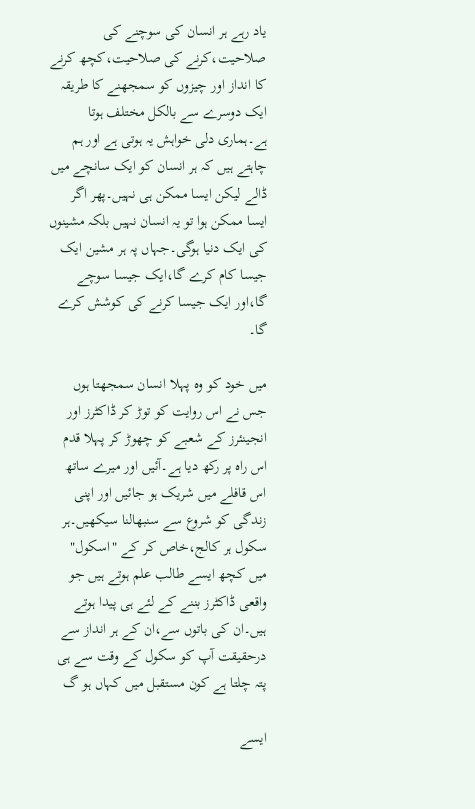یاد رہے ہر انسان کی سوچنے کی صلاحیت،کرنے کی صلاحیت،کچھ کرنے کا انداز اور چیزوں کو سمجھنے کا طریقہ ایک دوسرے سے بالکل مختلف ہوتا ہے۔ہماری دلی خواہش یہ ہوتی ہے اور ہم چاہتے ہیں کہ ہر انسان کو ایک سانچے میں ڈالے لیکن ایسا ممکن ہی نہیں۔پھر اگر ایسا ممکن ہوا تو یہ انسان نہیں بلکہ مشینوں کی ایک دنیا ہوگی۔جہاں پہ ہر مشین ایک جیسا کام کرے گا،ایک جیسا سوچے گا،اور ایک جیسا کرنے کی کوشش کرے گا۔

میں خود کو وہ پہلا انسان سمجھتا ہوں جس نے اس روایت کو توڑ کر ڈاکٹرز اور انجینئرز کے شعبے کو چھوڑ کر پہلا قدم اس راہ پر رکھ دیا ہے۔آئیں اور میرے ساتھ اس قافلے میں شریک ہو جائیں اور اپنی زندگی کو شروع سے سنبھالنا سیکھیں۔ہر سکول ہر کالج،خاص کر کے "اسکول" میں کچھ ایسے طالب علم ہوتے ہیں جو واقعی ڈاکٹرز بننے کے لئے ہی پیدا ہوتے ہیں۔ان کی باتوں سے،ان کے ہر انداز سے درحقیقت آپ کو سکول کے وقت سے ہی پتہ چلتا ہے کون مستقبل میں کہاں ہو گ

ایسے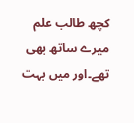کچھ طالب علم میرے ساتھ بھی تھے۔اور میں بہت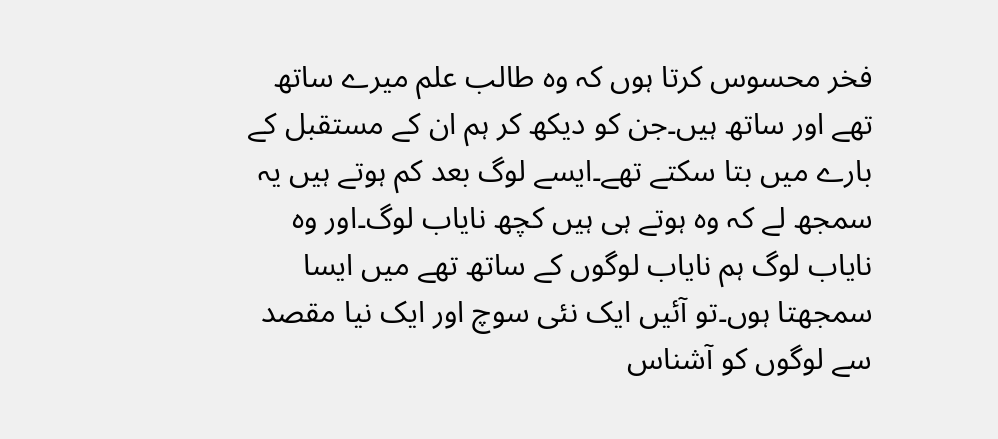فخر محسوس کرتا ہوں کہ وہ طالب علم میرے ساتھ تھے اور ساتھ ہیں۔جن کو دیکھ کر ہم ان کے مستقبل کے بارے میں بتا سکتے تھے۔ایسے لوگ بعد کم ہوتے ہیں یہ سمجھ لے کہ وہ ہوتے ہی ہیں کچھ نایاب لوگ۔اور وہ نایاب لوگ ہم نایاب لوگوں کے ساتھ تھے میں ایسا سمجھتا ہوں۔تو آئیں ایک نئی سوچ اور ایک نیا مقصد سے لوگوں کو آشناس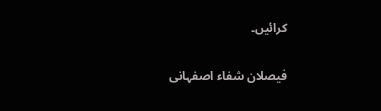کرائیں۔

فیصلان شفاء اصفہانی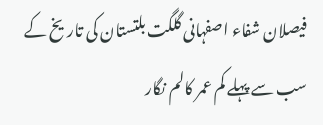فیصلان شفاء اصفہانی گلگت بلتستان کی تاریخ کے سب سے پہلے کم عمر کالم نگار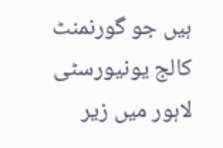ہیں جو گورنمنٹ کالج یونیورسٹی لاہور میں زیر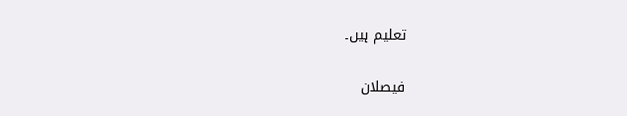تعلیم ہیں۔

فیصلان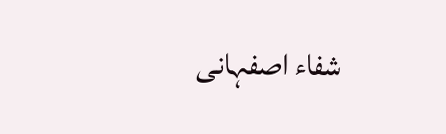شفاء اصفہانی